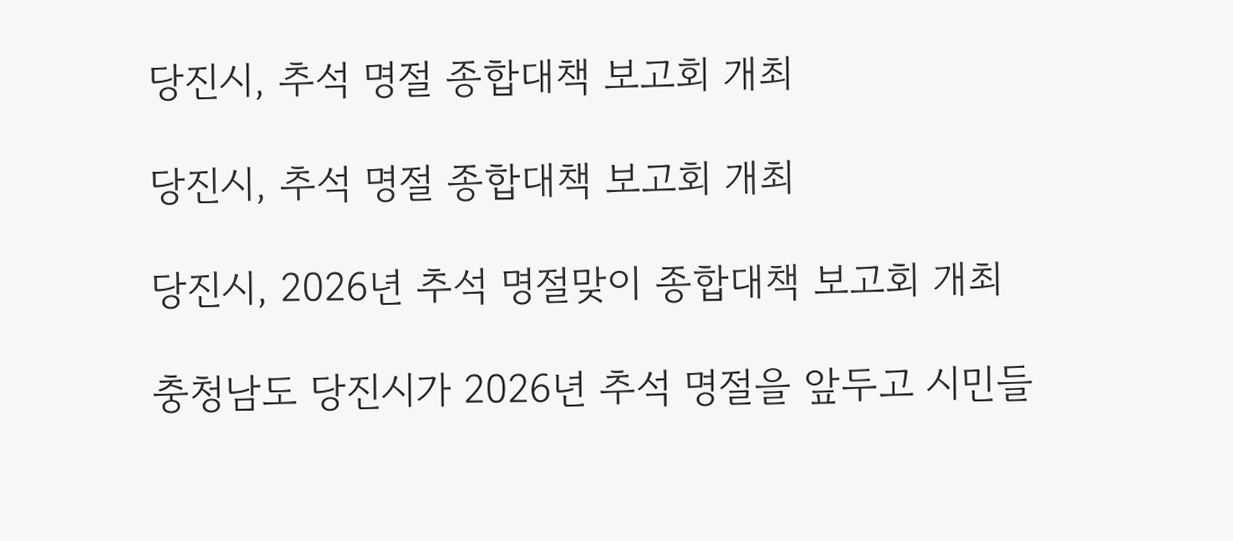당진시, 추석 명절 종합대책 보고회 개최

당진시, 추석 명절 종합대책 보고회 개최

당진시, 2026년 추석 명절맞이 종합대책 보고회 개최

충청남도 당진시가 2026년 추석 명절을 앞두고 시민들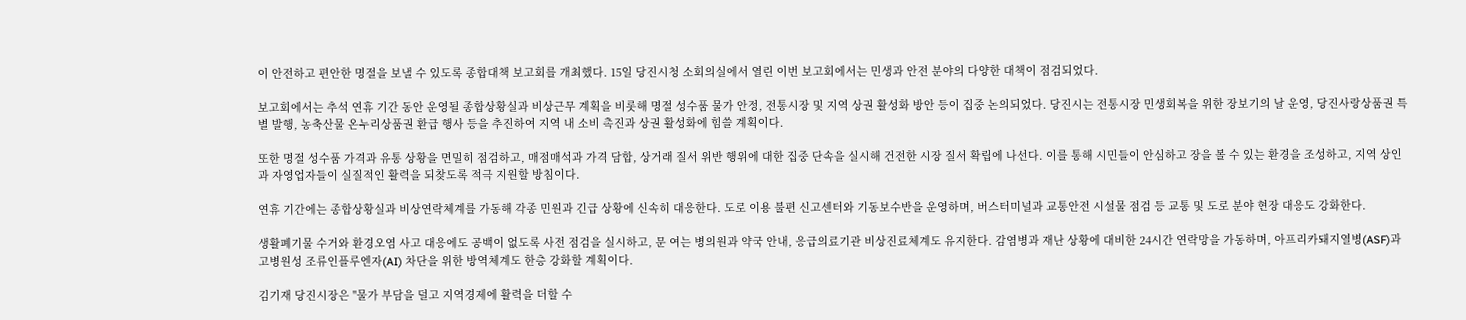이 안전하고 편안한 명절을 보낼 수 있도록 종합대책 보고회를 개최했다. 15일 당진시청 소회의실에서 열린 이번 보고회에서는 민생과 안전 분야의 다양한 대책이 점검되었다.

보고회에서는 추석 연휴 기간 동안 운영될 종합상황실과 비상근무 계획을 비롯해 명절 성수품 물가 안정, 전통시장 및 지역 상권 활성화 방안 등이 집중 논의되었다. 당진시는 전통시장 민생회복을 위한 장보기의 날 운영, 당진사랑상품권 특별 발행, 농축산물 온누리상품권 환급 행사 등을 추진하여 지역 내 소비 촉진과 상권 활성화에 힘쓸 계획이다.

또한 명절 성수품 가격과 유통 상황을 면밀히 점검하고, 매점매석과 가격 담합, 상거래 질서 위반 행위에 대한 집중 단속을 실시해 건전한 시장 질서 확립에 나선다. 이를 통해 시민들이 안심하고 장을 볼 수 있는 환경을 조성하고, 지역 상인과 자영업자들이 실질적인 활력을 되찾도록 적극 지원할 방침이다.

연휴 기간에는 종합상황실과 비상연락체계를 가동해 각종 민원과 긴급 상황에 신속히 대응한다. 도로 이용 불편 신고센터와 기동보수반을 운영하며, 버스터미널과 교통안전 시설물 점검 등 교통 및 도로 분야 현장 대응도 강화한다.

생활폐기물 수거와 환경오염 사고 대응에도 공백이 없도록 사전 점검을 실시하고, 문 여는 병의원과 약국 안내, 응급의료기관 비상진료체계도 유지한다. 감염병과 재난 상황에 대비한 24시간 연락망을 가동하며, 아프리카돼지열병(ASF)과 고병원성 조류인플루엔자(AI) 차단을 위한 방역체계도 한층 강화할 계획이다.

김기재 당진시장은 "물가 부담을 덜고 지역경제에 활력을 더할 수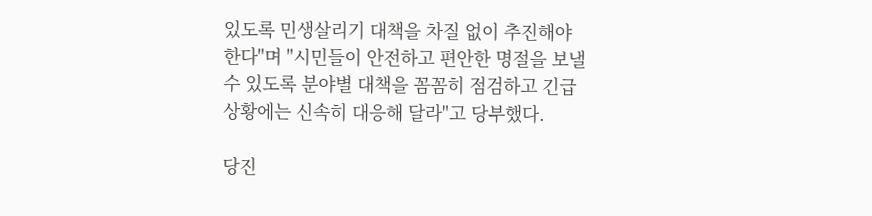있도록 민생살리기 대책을 차질 없이 추진해야 한다"며 "시민들이 안전하고 편안한 명절을 보낼 수 있도록 분야별 대책을 꼼꼼히 점검하고 긴급 상황에는 신속히 대응해 달라"고 당부했다.

당진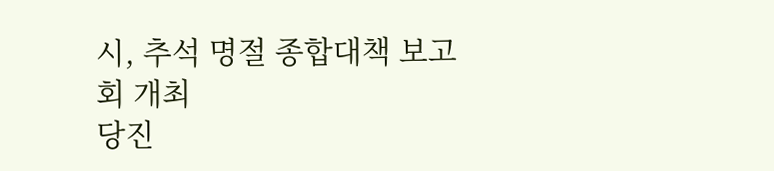시, 추석 명절 종합대책 보고회 개최
당진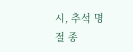시, 추석 명절 종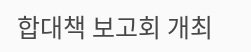합대책 보고회 개최